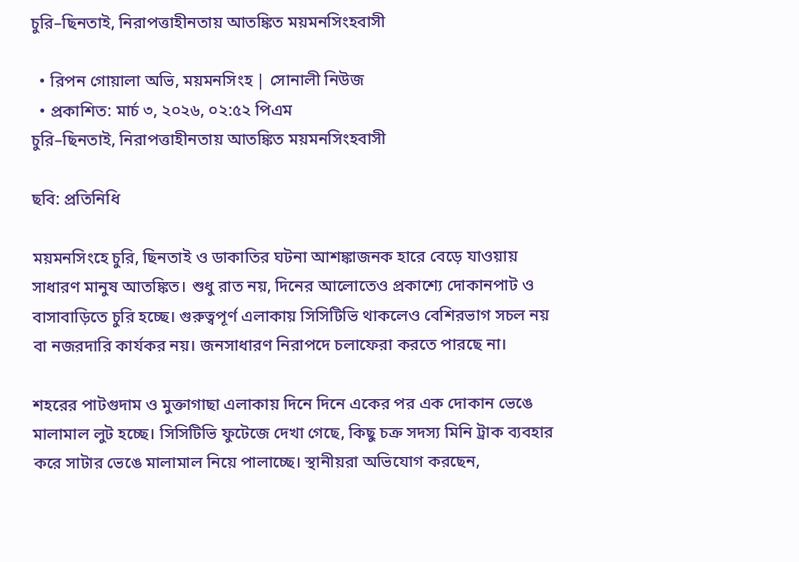চুরি–ছিনতাই, নিরাপত্তাহীনতায় আতঙ্কিত ময়মনসিংহবাসী

  • রিপন গোয়ালা অভি, ময়মনসিংহ | সোনালী নিউজ
  • প্রকাশিত: মার্চ ৩, ২০২৬, ০২:৫২ পিএম
চুরি–ছিনতাই, নিরাপত্তাহীনতায় আতঙ্কিত ময়মনসিংহবাসী

ছবি: প্রতিনিধি

ময়মনসিংহে চুরি, ছিনতাই ও ডাকাতির ঘটনা আশঙ্কাজনক হারে বেড়ে যাওয়ায় সাধারণ মানুষ আতঙ্কিত। শুধু রাত নয়, দিনের আলোতেও প্রকাশ্যে দোকানপাট ও বাসাবাড়িতে চুরি হচ্ছে। গুরুত্বপূর্ণ এলাকায় সিসিটিভি থাকলেও বেশিরভাগ সচল নয় বা নজরদারি কার্যকর নয়। জনসাধারণ নিরাপদে চলাফেরা করতে পারছে না।

শহরের পাটগুদাম ও মুক্তাগাছা এলাকায় দিনে দিনে একের পর এক দোকান ভেঙে মালামাল লুট হচ্ছে। সিসিটিভি ফুটেজে দেখা গেছে, কিছু চক্র সদস্য মিনি ট্রাক ব্যবহার করে সাটার ভেঙে মালামাল নিয়ে পালাচ্ছে। স্থানীয়রা অভিযোগ করছেন,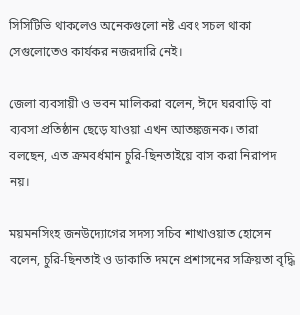সিসিটিভি থাকলেও অনেকগুলো নষ্ট এবং সচল থাকা সেগুলোতেও কার্যকর নজরদারি নেই।

জেলা ব্যবসায়ী ও ভবন মালিকরা বলেন, ঈদে ঘরবাড়ি বা ব্যবসা প্রতিষ্ঠান ছেড়ে যাওয়া এখন আতঙ্কজনক। তারা বলছেন, এত ক্রমবর্ধমান চুরি-ছিনতাইয়ে বাস করা নিরাপদ নয়।

ময়মনসিংহ জনউদ্যোগের সদস্য সচিব শাখাওয়াত হোসেন বলেন, চুরি-ছিনতাই ও ডাকাতি দমনে প্রশাসনের সক্রিয়তা বৃদ্ধি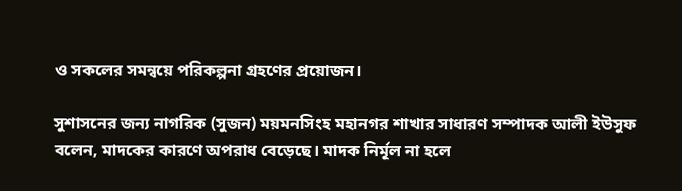ও সকলের সমন্বয়ে পরিকল্পনা গ্রহণের প্রয়োজন।

সুশাসনের জন্য নাগরিক (সুজন) ময়মনসিংহ মহানগর শাখার সাধারণ সম্পাদক আলী ইউসুফ বলেন, মাদকের কারণে অপরাধ বেড়েছে। মাদক নির্মূল না হলে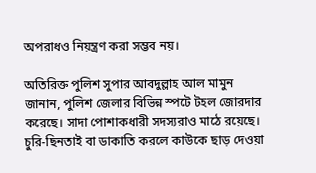অপরাধও নিয়ন্ত্রণ করা সম্ভব নয়।

অতিরিক্ত পুলিশ সুপার আবদুল্লাহ আল মামুন জানান, পুলিশ জেলার বিভিন্ন স্পটে টহল জোরদার করেছে। সাদা পোশাকধারী সদস্যরাও মাঠে রয়েছে। চুরি-ছিনতাই বা ডাকাতি করলে কাউকে ছাড় দেওয়া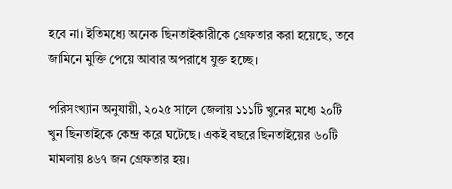হবে না। ইতিমধ্যে অনেক ছিনতাইকারীকে গ্রেফতার করা হয়েছে, তবে জামিনে মুক্তি পেয়ে আবার অপরাধে যুক্ত হচ্ছে।

পরিসংখ্যান অনুযায়ী, ২০২৫ সালে জেলায় ১১১টি খুনের মধ্যে ২০টি খুন ছিনতাইকে কেন্দ্র করে ঘটেছে। একই বছরে ছিনতাইয়ের ৬০টি মামলায় ৪৬৭ জন গ্রেফতার হয়।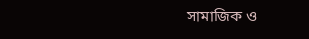সামাজিক ও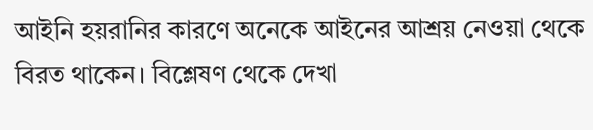আইনি হয়রানির কারণে অনেকে আইনের আশ্রয় নেওয়া থেকে বিরত থাকেন। বিশ্লেষণ থেকে দেখা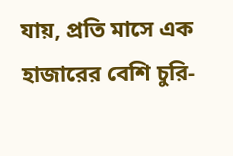যায়, প্রতি মাসে এক হাজারের বেশি চুরি-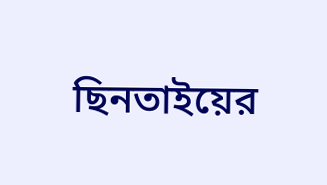ছিনতাইয়ের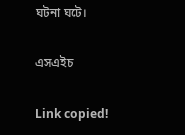ঘটনা ঘটে।

এসএইচ

Link copied!